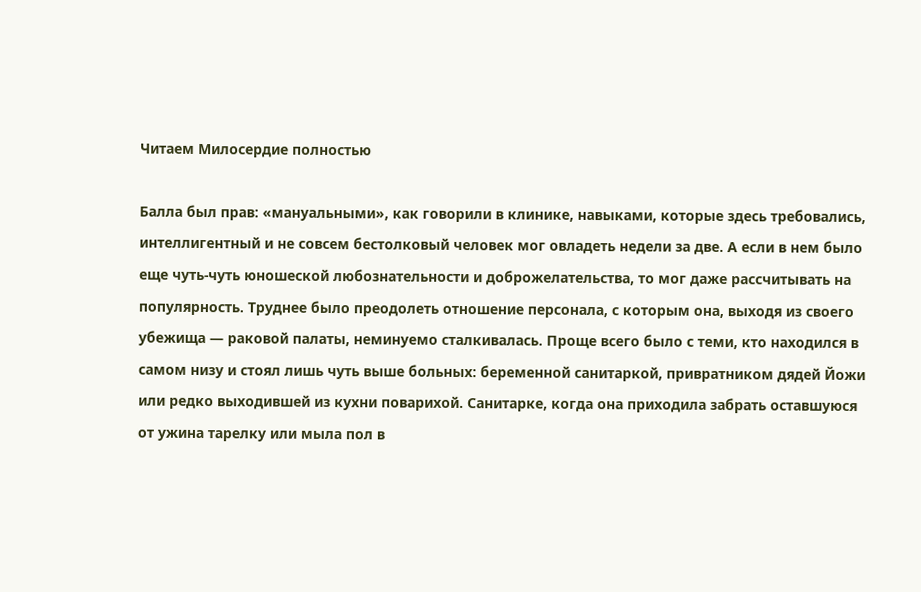Читаем Милосердие полностью

Балла был прав: «мануальными», как говорили в клинике, навыками, которые здесь требовались, интеллигентный и не совсем бестолковый человек мог овладеть недели за две. А если в нем было еще чуть-чуть юношеской любознательности и доброжелательства, то мог даже рассчитывать на популярность. Труднее было преодолеть отношение персонала, с которым она, выходя из своего убежища — раковой палаты, неминуемо сталкивалась. Проще всего было с теми, кто находился в самом низу и стоял лишь чуть выше больных: беременной санитаркой, привратником дядей Йожи или редко выходившей из кухни поварихой. Санитарке, когда она приходила забрать оставшуюся от ужина тарелку или мыла пол в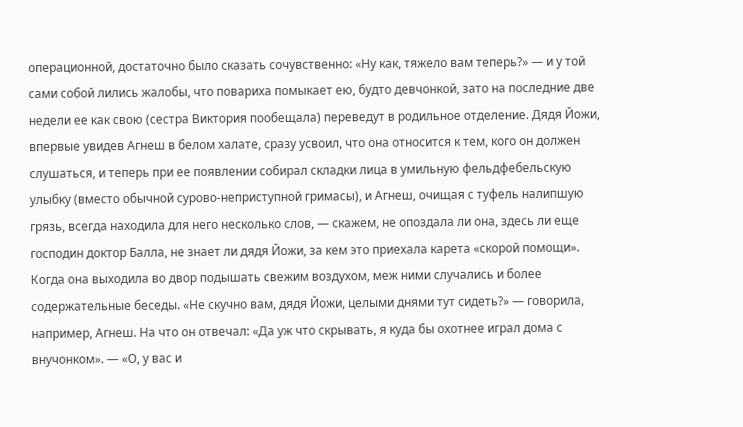операционной, достаточно было сказать сочувственно: «Ну как, тяжело вам теперь?» — и у той сами собой лились жалобы, что повариха помыкает ею, будто девчонкой, зато на последние две недели ее как свою (сестра Виктория пообещала) переведут в родильное отделение. Дядя Йожи, впервые увидев Агнеш в белом халате, сразу усвоил, что она относится к тем, кого он должен слушаться, и теперь при ее появлении собирал складки лица в умильную фельдфебельскую улыбку (вместо обычной сурово-неприступной гримасы), и Агнеш, очищая с туфель налипшую грязь, всегда находила для него несколько слов, — скажем, не опоздала ли она, здесь ли еще господин доктор Балла, не знает ли дядя Йожи, за кем это приехала карета «скорой помощи». Когда она выходила во двор подышать свежим воздухом, меж ними случались и более содержательные беседы. «Не скучно вам, дядя Йожи, целыми днями тут сидеть?» — говорила, например, Агнеш. На что он отвечал: «Да уж что скрывать, я куда бы охотнее играл дома с внучонком». — «О, у вас и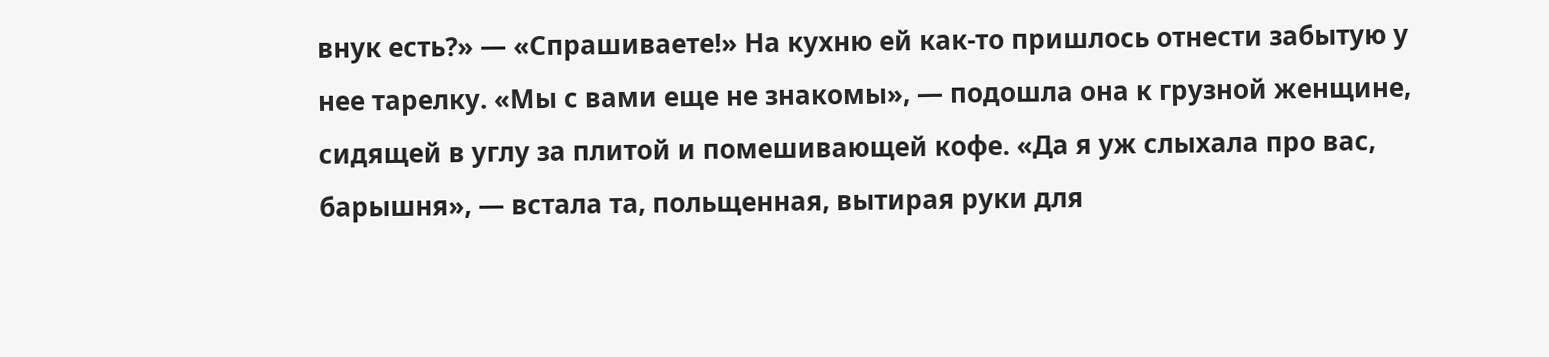внук есть?» — «Спрашиваете!» На кухню ей как-то пришлось отнести забытую у нее тарелку. «Мы с вами еще не знакомы», — подошла она к грузной женщине, сидящей в углу за плитой и помешивающей кофе. «Да я уж слыхала про вас, барышня», — встала та, польщенная, вытирая руки для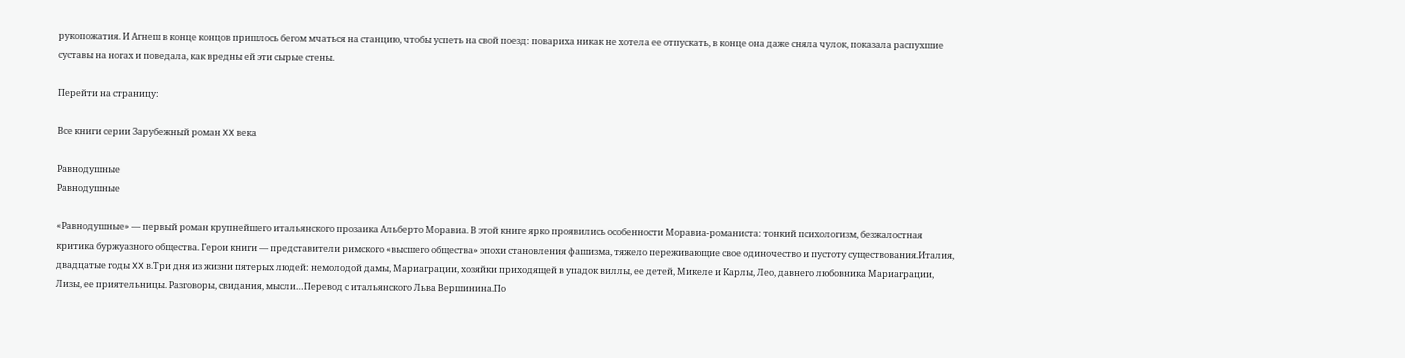рукопожатия. И Агнеш в конце концов пришлось бегом мчаться на станцию, чтобы успеть на свой поезд: повариха никак не хотела ее отпускать, в конце она даже сняла чулок, показала распухшие суставы на ногах и поведала, как вредны ей эти сырые стены.

Перейти на страницу:

Все книги серии Зарубежный роман XX века

Равнодушные
Равнодушные

«Равнодушные» — первый роман крупнейшего итальянского прозаика Альберто Моравиа. В этой книге ярко проявились особенности Моравиа-романиста: тонкий психологизм, безжалостная критика буржуазного общества. Герои книги — представители римского «высшего общества» эпохи становления фашизма, тяжело переживающие свое одиночество и пустоту существования.Италия, двадцатые годы XX в.Три дня из жизни пятерых людей: немолодой дамы, Мариаграции, хозяйки приходящей в упадок виллы, ее детей, Микеле и Карлы, Лео, давнего любовника Мариаграции, Лизы, ее приятельницы. Разговоры, свидания, мысли…Перевод с итальянского Льва Вершинина.По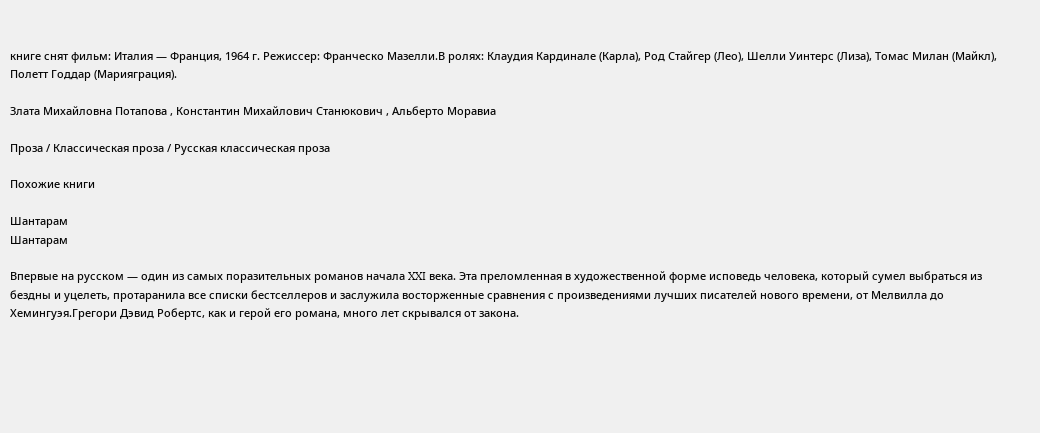книге снят фильм: Италия — Франция, 1964 г. Режиссер: Франческо Мазелли.В ролях: Клаудия Кардинале (Карла), Род Стайгер (Лео), Шелли Уинтерс (Лиза), Томас Милан (Майкл), Полетт Годдар (Марияграция).

Злата Михайловна Потапова , Константин Михайлович Станюкович , Альберто Моравиа

Проза / Классическая проза / Русская классическая проза

Похожие книги

Шантарам
Шантарам

Впервые на русском — один из самых поразительных романов начала XXI века. Эта преломленная в художественной форме исповедь человека, который сумел выбраться из бездны и уцелеть, протаранила все списки бестселлеров и заслужила восторженные сравнения с произведениями лучших писателей нового времени, от Мелвилла до Хемингуэя.Грегори Дэвид Робертс, как и герой его романа, много лет скрывался от закона.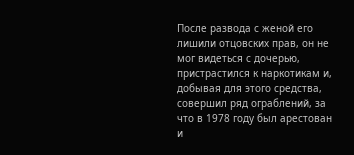После развода с женой его лишили отцовских прав, он не мог видеться с дочерью, пристрастился к наркотикам и, добывая для этого средства, совершил ряд ограблений, за что в 1978 году был арестован и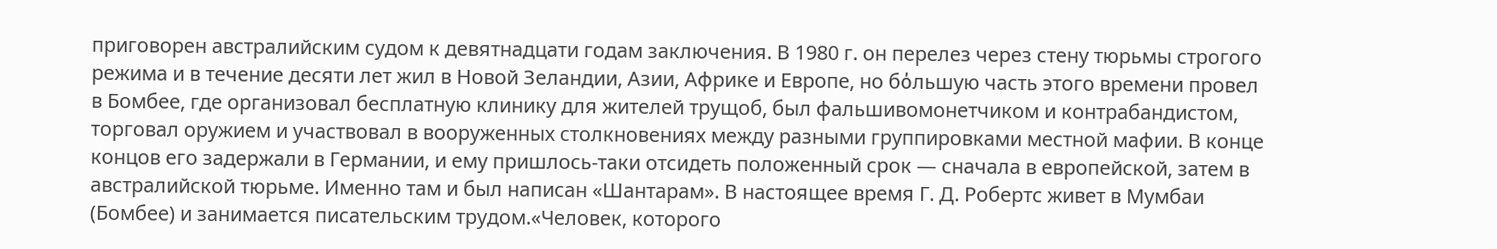приговорен австралийским судом к девятнадцати годам заключения. В 1980 г. он перелез через стену тюрьмы строгого режима и в течение десяти лет жил в Новой Зеландии, Азии, Африке и Европе, но бόльшую часть этого времени провел в Бомбее, где организовал бесплатную клинику для жителей трущоб, был фальшивомонетчиком и контрабандистом, торговал оружием и участвовал в вооруженных столкновениях между разными группировками местной мафии. В конце концов его задержали в Германии, и ему пришлось-таки отсидеть положенный срок — сначала в европейской, затем в австралийской тюрьме. Именно там и был написан «Шантарам». В настоящее время Г. Д. Робертс живет в Мумбаи (Бомбее) и занимается писательским трудом.«Человек, которого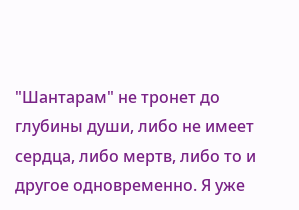"Шантарам" не тронет до глубины души, либо не имеет сердца, либо мертв, либо то и другое одновременно. Я уже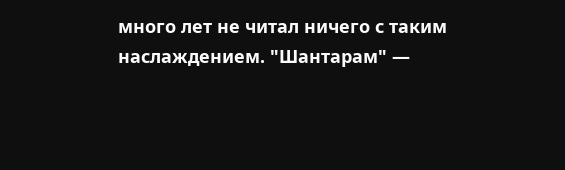много лет не читал ничего с таким наслаждением. "Шантарам" —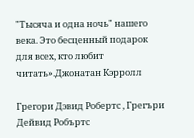"Тысяча и одна ночь" нашего века. Это бесценный подарок для всех, кто любит читать».Джонатан Кэрролл

Грегори Дэвид Робертс , Грегъри Дейвид Робъртс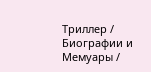Триллер / Биографии и Мемуары /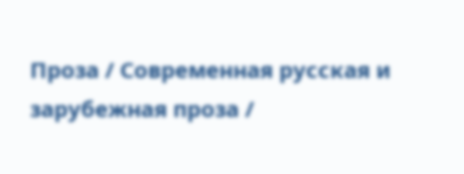Проза / Современная русская и зарубежная проза /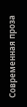Современная проза